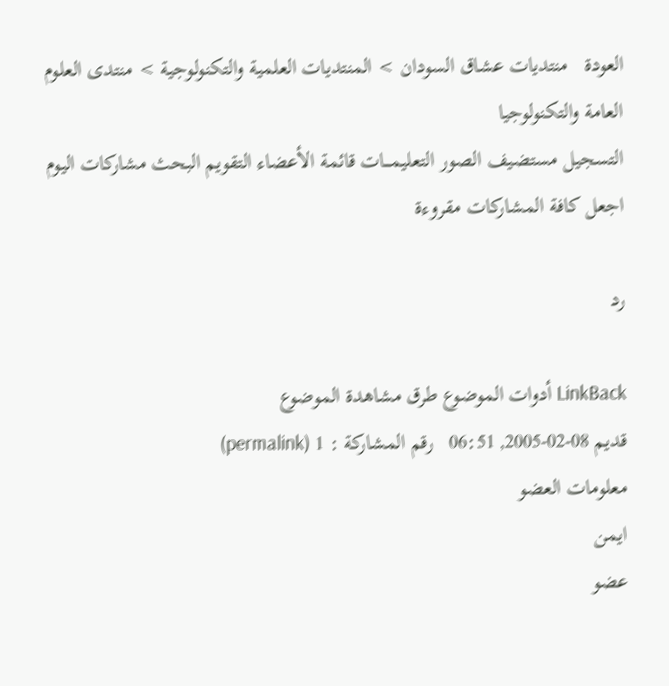العودة   منتديات عشاق السودان > المنتديات العلمية والتكنولوجية > منتدى العلوم العامة والتكنولوجيا
التسجيل مستضيف الصور التعليمـــات قائمة الأعضاء التقويم البحث مشاركات اليوم اجعل كافة المشاركات مقروءة

رد

LinkBack أدوات الموضوع طرق مشاهدة الموضوع
قديم 08-02-2005, 06:51   رقم المشاركة : 1 (permalink)
معلومات العضو
ايمن
عضو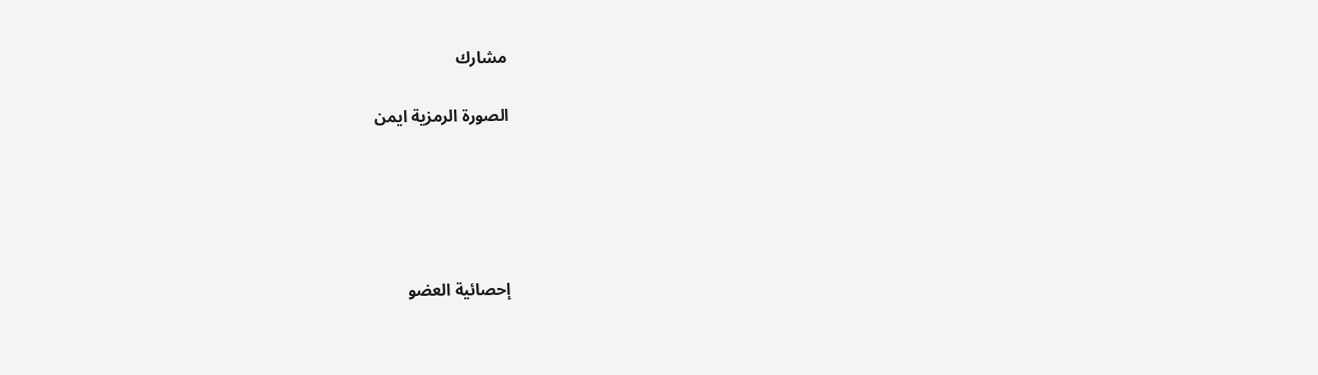مشارك

الصورة الرمزية ايمن





إحصائية العضو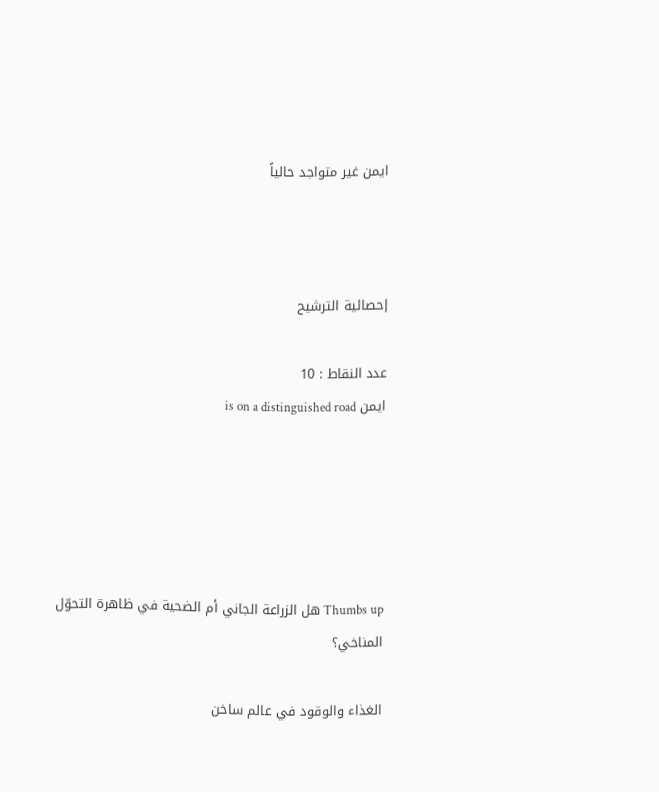ايمن غير متواجد حالياً



إحصائية الترشيح

عدد النقاط : 10
ايمن is on a distinguished road





Thumbs up هل الزراعة الجاني أم الضحية في ظاهرة التحوّل المناخي؟

الغذاء والوقود في عالم ساخن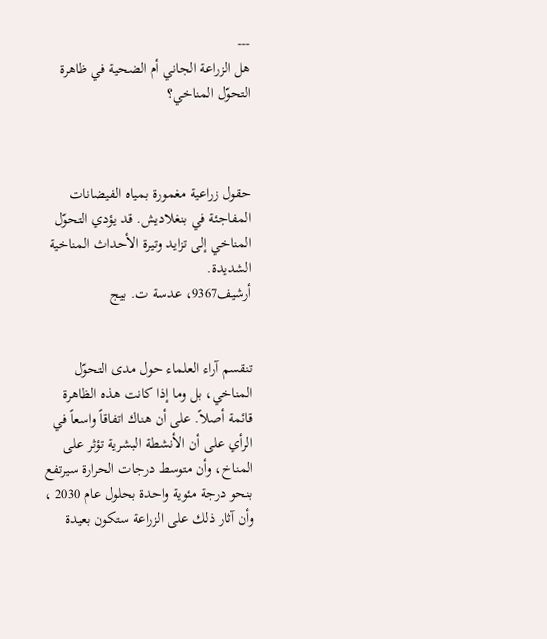---
هل الزراعة الجاني أم الضحية في ظاهرة التحوّل المناخي؟



حقول زراعية مغمورة بمياه الفيضانات المفاجئة في بنغلاديش. قد يؤدي التحوّل المناخي إلى تزايد وتيرة الأحداث المناخية الشديدة.
أرشيف9367، عدسة ت. بيج


تنقسم آراء العلماء حول مدى التحوّل المناخي، بل وما إذا كانت هذه الظاهرة قائمة أصلاً. على أن هناك اتفاقاً واسعاً في الرأي على أن الأنشطة البشرية تؤثر على المناخ، وأن متوسط درجات الحرارة سيرتفع بنحو درجة مئوية واحدة بحلول عام 2030 ، وأن آثار ذلك على الزراعة ستكون بعيدة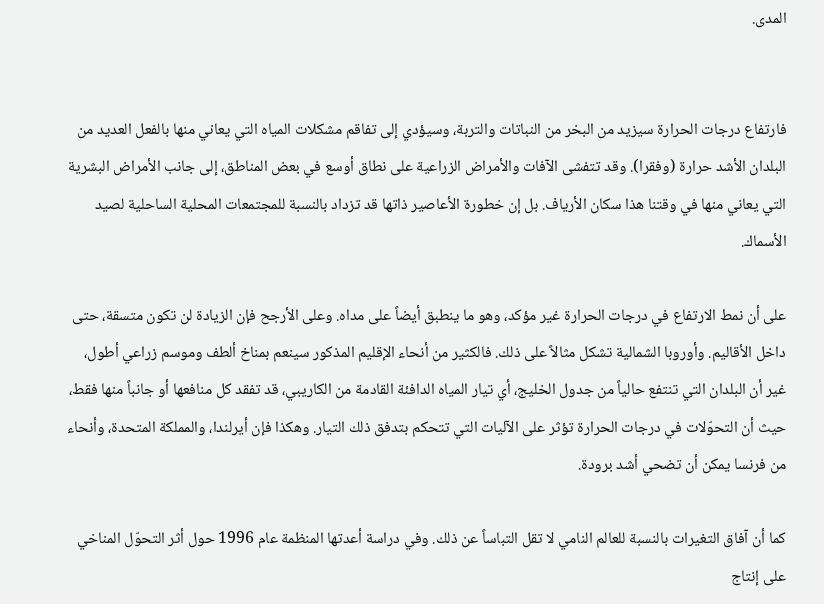المدى.


فارتفاع درجات الحرارة سيزيد من البخر من النباتات والتربة، وسيؤدي إلى تفاقم مشكلات المياه التي يعاني منها بالفعل العديد من البلدان الأشد حرارة (وفقرا). وقد تتفشى الآفات والأمراض الزراعية على نطاق أوسع في بعض المناطق، إلى جانب الأمراض البشرية التي يعاني منها في وقتنا هذا سكان الأرياف. بل إن خطورة الأعاصير ذاتها قد تزداد بالنسبة للمجتمعات المحلية الساحلية لصيد الأسماك.

على أن نمط الارتفاع في درجات الحرارة غير مؤكد، وهو ما ينطبق أيضاً على مداه. وعلى الأرجح فإن الزيادة لن تكون متسقة، حتى داخل الأقاليم. وأوروبا الشمالية تشكل مثالاً على ذلك. فالكثير من أنحاء الإقليم المذكور سينعم بمناخ ألطف وموسم زراعي أطول، غير أن البلدان التي تنتفع حالياً من جدول الخليج، أي تيار المياه الدافئة القادمة من الكاريبي، قد تفقد كل منافعها أو جانباً منها فقط، حيث أن التحوّلات في درجات الحرارة تؤثر على الآليات التي تتحكم بتدفق ذلك التيار. وهكذا فإن أيرلندا، والمملكة المتحدة، وأنحاء من فرنسا يمكن أن تضحي أشد برودة.

كما أن آفاق التغيرات بالنسبة للعالم النامي لا تقل التباساً عن ذلك. وفي دراسة أعدتها المنظمة عام 1996 حول أثر التحوّل المناخي على إنتاج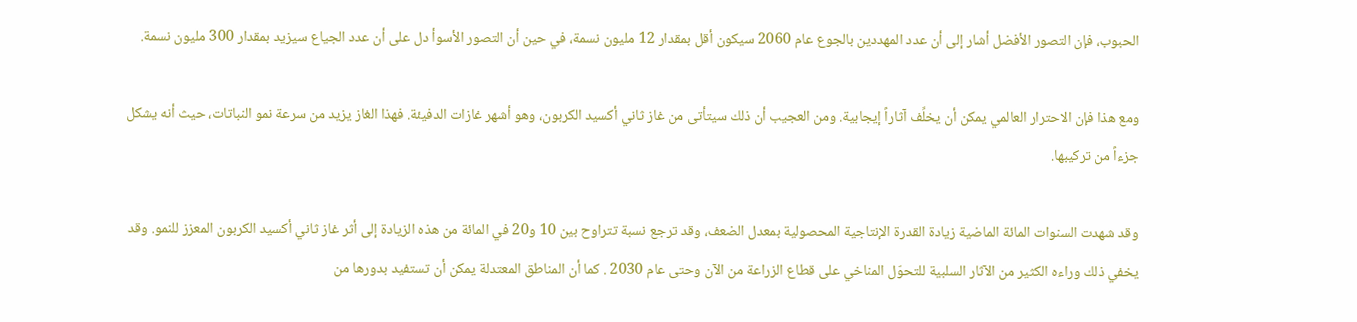الحبوب، فإن التصور الأفضل أشار إلى أن عدد المهددين بالجوع عام 2060 سيكون أقل بمقدار 12 مليون نسمة، في حين أن التصور الأسوأ دل على أن عدد الجياع سيزيد بمقدار 300 مليون نسمة.

ومع هذا فإن الاحترار العالمي يمكن أن يخلِّف آثاراً إيجابية. ومن العجيب أن ذلك سيتأتى من غاز ثاني أكسيد الكربون، وهو أشهر غازات الدفيئة. فهذا الغاز يزيد من سرعة نمو النباتات، حيث أنه يشكل جزءاً من تركيبها.

وقد شهدت السنوات المائة الماضية زيادة القدرة الإنتاجية المحصولية بمعدل الضعف، وقد ترجع نسبة تتراوح بين 10 و20 في المائة من هذه الزيادة إلى أثر غاز ثاني أكسيد الكربون المعزز للنمو. وقد يخفي ذلك وراءه الكثير من الآثار السلبية للتحوّل المناخي على قطاع الزراعة من الآن وحتى عام 2030 . كما أن المناطق المعتدلة يمكن أن تستفيد بدورها من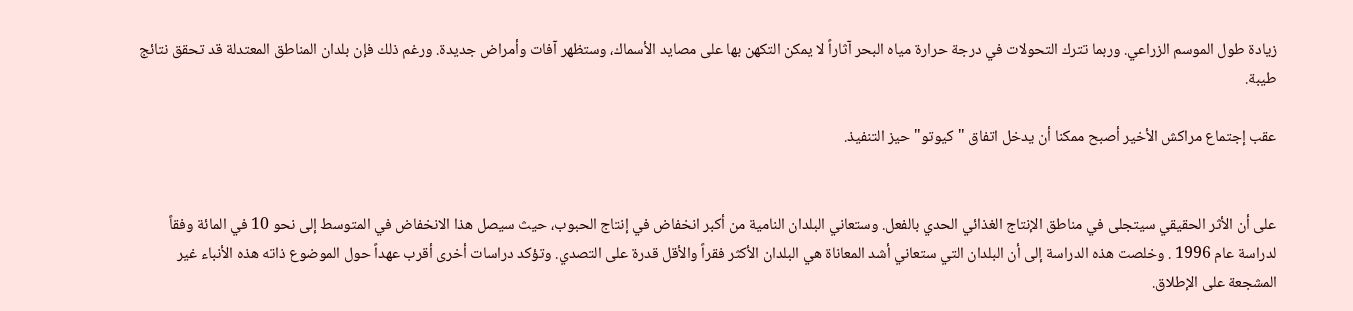زيادة طول الموسم الزراعي. وربما تترك التحولات في درجة حرارة مياه البحر آثاراً لا يمكن التكهن بها على مصايد الأسماك، وستظهر آفات وأمراض جديدة. ورغم ذلك فإن بلدان المناطق المعتدلة قد تحقق نتائج طيبة.

عقب إجتماع مراكش الأخير أصبح ممكنا أن يدخل اتفاق "كيوتو" حيز التنفيذ.


على أن الأثر الحقيقي سيتجلى في مناطق الإنتاج الغذائي الحدي بالفعل. وستعاني البلدان النامية من أكبر انخفاض في إنتاج الحبوب، حيث سيصل هذا الانخفاض في المتوسط إلى نحو 10 في المائة وفقاً لدراسة عام 1996 . وخلصت هذه الدراسة إلى أن البلدان التي ستعاني أشد المعاناة هي البلدان الأكثر فقراً والأقل قدرة على التصدي. وتؤكد دراسات أخرى أقرب عهداً حول الموضوع ذاته هذه الأنباء غير المشجعة على الإطلاق.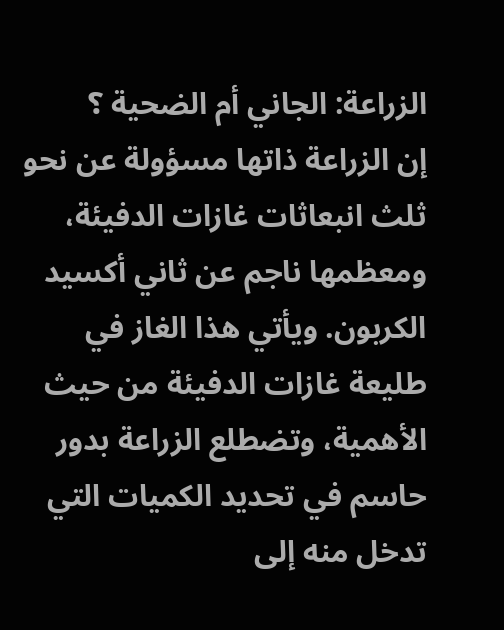الزراعة: الجاني أم الضحية ؟
إن الزراعة ذاتها مسؤولة عن نحو ثلث انبعاثات غازات الدفيئة، ومعظمها ناجم عن ثاني أكسيد الكربون. ويأتي هذا الغاز في طليعة غازات الدفيئة من حيث الأهمية، وتضطلع الزراعة بدور حاسم في تحديد الكميات التي تدخل منه إلى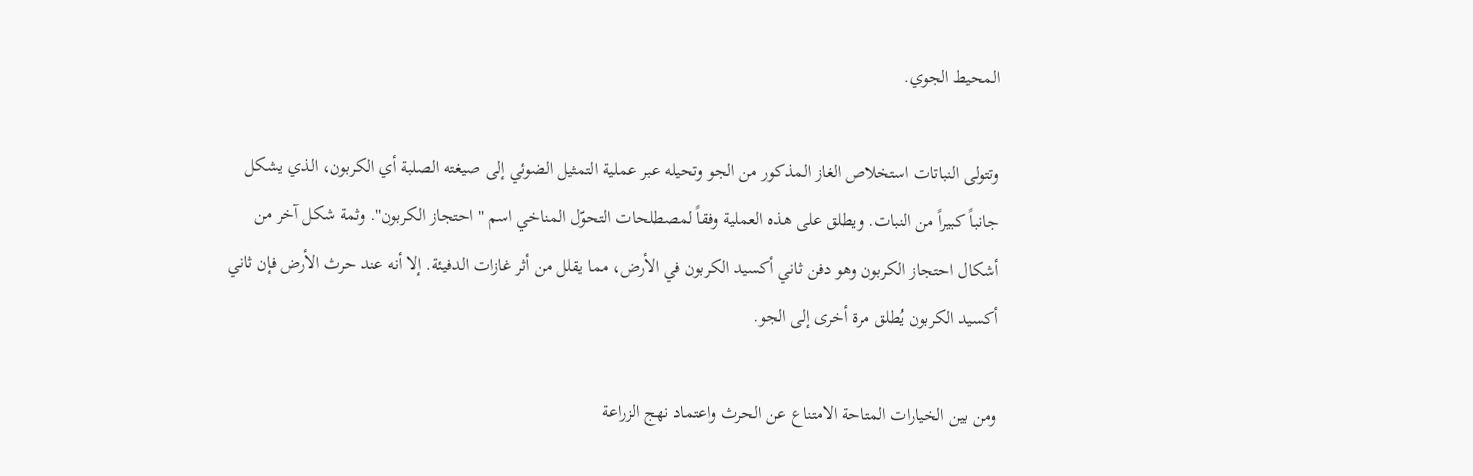المحيط الجوي.

وتتولى النباتات استخلاص الغاز المذكور من الجو وتحيله عبر عملية التمثيل الضوئي إلى صيغته الصلبة أي الكربون، الذي يشكل جانباً كبيراً من النبات. ويطلق على هذه العملية وفقاً لمصطلحات التحوّل المناخي اسم ''احتجاز الكربون''. وثمة شكل آخر من أشكال احتجاز الكربون وهو دفن ثاني أكسيد الكربون في الأرض، مما يقلل من أثر غازات الدفيئة. إلا أنه عند حرث الأرض فإن ثاني أكسيد الكربون يُطلق مرة أخرى إلى الجو.

ومن بين الخيارات المتاحة الامتناع عن الحرث واعتماد نهج الزراعة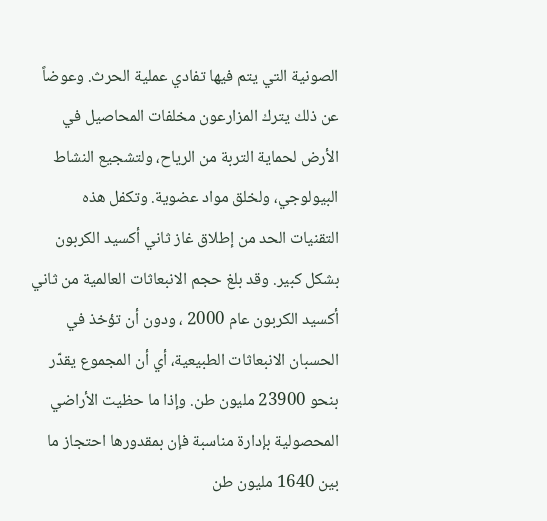الصونية التي يتم فيها تفادي عملية الحرث. وعوضاً عن ذلك يترك المزارعون مخلفات المحاصيل في الأرض لحماية التربة من الرياح، ولتشجيع النشاط البيولوجي، ولخلق مواد عضوية. وتكفل هذه التقنيات الحد من إطلاق غاز ثاني أكسيد الكربون بشكل كبير. وقد بلغ حجم الانبعاثات العالمية من ثاني أكسيد الكربون عام 2000 ، ودون أن تؤخذ في الحسبان الانبعاثات الطبيعية، أي أن المجموع يقدّر بنحو 23900 مليون طن. وإذا ما حظيت الأراضي المحصولية بإدارة مناسبة فإن بمقدورها احتجاز ما بين 1640 مليون طن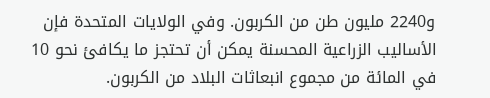و2240 مليون طن من الكربون. وفي الولايات المتحدة فإن الأساليب الزراعية المحسنة يمكن أن تحتجز ما يكافئ نحو 10 في المائة من مجموع انبعاثات البلاد من الكربون.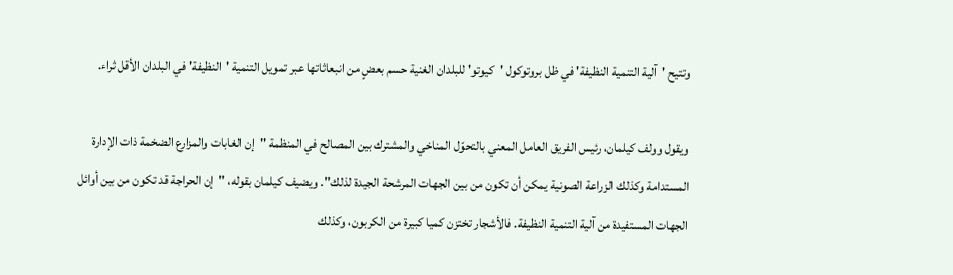وتتيح 'آلية التنمية النظيفة' في ظل بروتوكول 'كيوتو' للبلدان الغنية حسم بعضٍ من انبعاثاتها عبر تمويل التنمية 'النظيفة' في البلدان الأقل ثراء.

ويقول وولف كيلمان، رئيس الفريق العامل المعني بالتحوّل المناخي والمشترك بين المصالح في المنظمة ''إن الغابات والمزارع الضخمة ذات الإدارة المستدامة وكذلك الزراعة الصونية يمكن أن تكون من بين الجهات المرشحة الجيدة لذلك''. ويضيف كيلمان بقوله، ''إن الحراجة قد تكون من بين أوائل الجهات المستفيدة من آلية التنمية النظيفة. فالأشجار تختزن كميا كبيرة من الكربون، وكذلك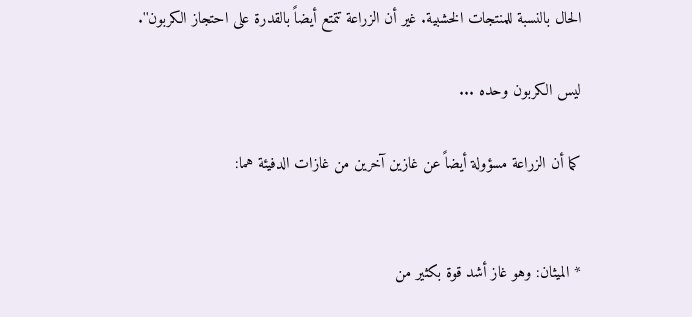الحال بالنسبة للمنتجات الخشبية. غير أن الزراعة تتمتع أيضاً بالقدرة على احتجاز الكربون''.

ليس الكربون وحده ...

كما أن الزراعة مسؤولة أيضاً عن غازين آخرين من غازات الدفيئة هما:


* الميثان: وهو غاز أشد قوة بكثير من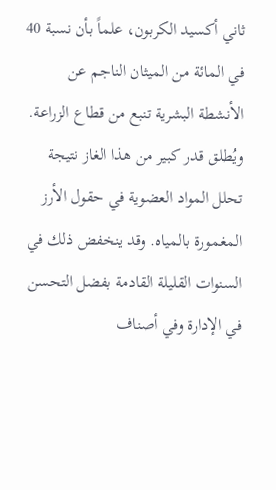ثاني أكسيد الكربون، علماً بأن نسبة 40 في المائة من الميثان الناجم عن الأنشطة البشرية تنبع من قطاع الزراعة. ويُطلق قدر كبير من هذا الغاز نتيجة تحلل المواد العضوية في حقول الأرز المغمورة بالمياه. وقد ينخفض ذلك في السنوات القليلة القادمة بفضل التحسن في الإدارة وفي أصناف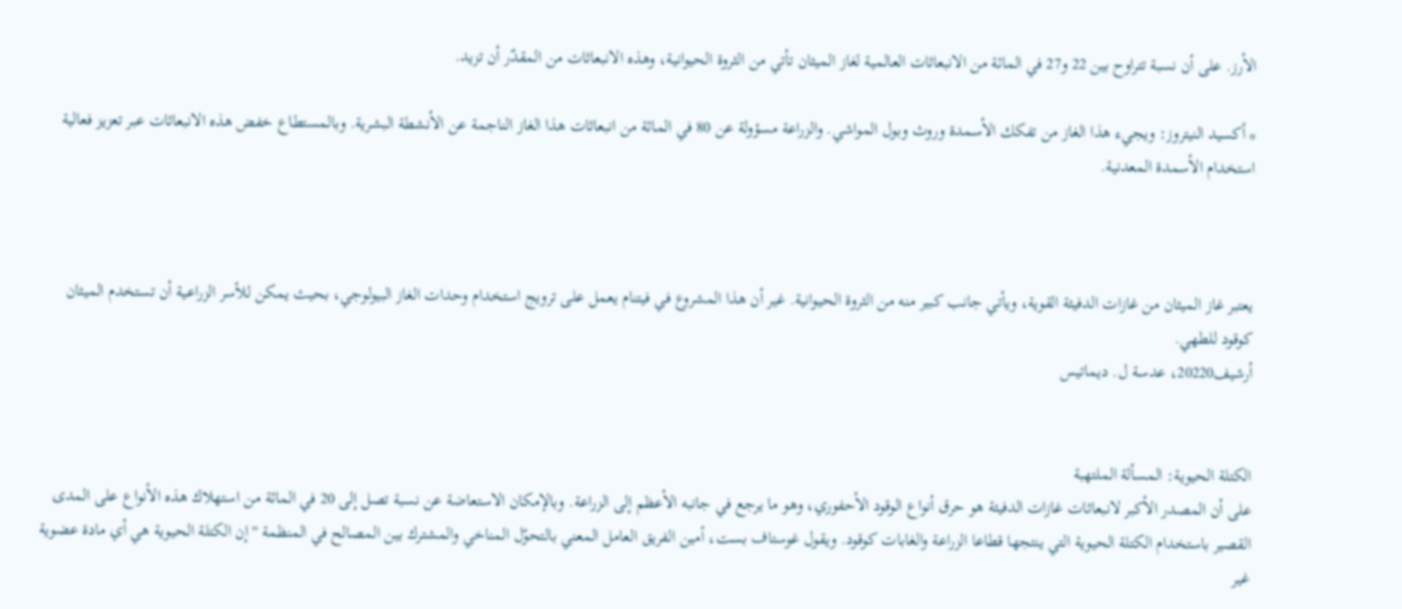الأرز. على أن نسبة تتراوح بين 22 و27 في المائة من الانبعاثات العالمية لغاز الميثان تأتي من الثروة الحيوانية، وهذه الانبعاثات من المقدّر أن تزيد.

* أكسيد النيتروز: ويجيء هذا الغاز من تفكك الأسمدة وروث وبول المواشي. والزراعة مسؤولة عن 80 في المائة من انبعاثات هذا الغاز الناجمة عن الأنشطة البشرية. وبالمستطاع خفض هذه الانبعاثات عبر تعزيز فعالية استخدام الأسمدة المعدنية.



يعتبر غاز الميثان من غازات الدفيئة القوية، ويأتي جانب كبير منه من الثروة الحيوانية. غير أن هذا المشروع في فيتنام يعمل على ترويج استخدام وحدات الغاز البيولوجي، بحيث يمكن للأسر الزراعية أن تستخدم الميثان كوقود للطهي.
أرشيف20220، عدسة ل. ديماتيس


الكتلة الحيوية: المسألة الملتهبة
على أن المصدر الأكبر لانبعاثات غازات الدفيئة هو حرق أنواع الوقود الأحفوري، وهو ما يرجع في جانبه الأعظم إلى الزراعة. وبالإمكان الاستعاضة عن نسبة تصل إلى 20 في المائة من استهلاك هذه الأنواع على المدى القصير باستخدام الكتلة الحيوية التي ينتجها قطاعا الزراعة والغابات كوقود. ويقول غوستاف بست، أمين الفريق العامل المعني بالتحوّل المناخي والمشترك بين المصالح في المنظمة ''إن الكتلة الحيوية هي أي مادة عضوية غير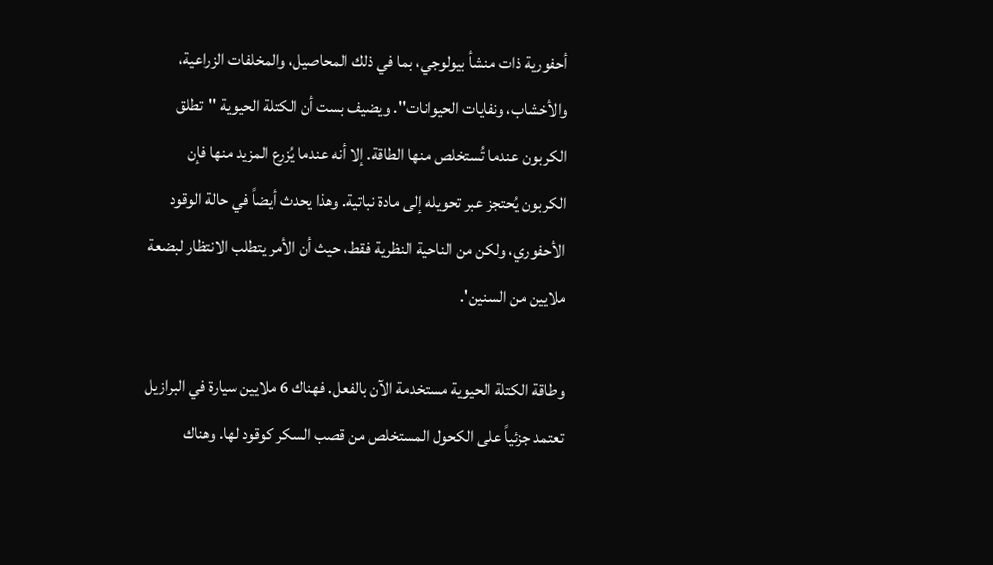أحفورية ذات منشأ بيولوجي، بما في ذلك المحاصيل، والمخلفات الزراعية، والأخشاب، ونفايات الحيوانات''. ويضيف بست أن الكتلة الحيوية ''تطلق الكربون عندما تُستخلص منها الطاقة. إلا أنه عندما يُزرع المزيد منها فإن الكربون يُحتجز عبر تحويله إلى مادة نباتية. وهذا يحدث أيضاً في حالة الوقود الأحفوري، ولكن من الناحية النظرية فقط، حيث أن الأمر يتطلب الانتظار لبضعة ملايين من السنين'.

وطاقة الكتلة الحيوية مستخدمة الآن بالفعل. فهناك 6 ملايين سيارة في البرازيل تعتمد جزئياً على الكحول المستخلص من قصب السكر كوقود لها. وهناك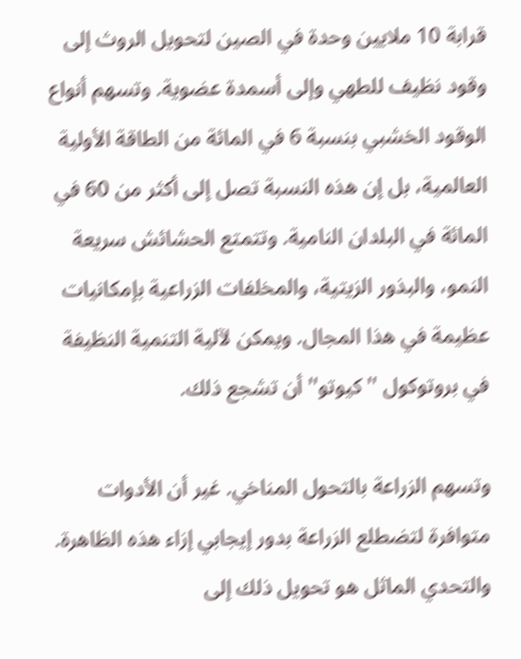قرابة 10 ملايين وحدة في الصين لتحويل الروث إلى وقود نظيف للطهي وإلى أسمدة عضوية. وتسهم أنواع الوقود الخشبي بنسبة 6 في المائة من الطاقة الأولية العالمية، بل إن هذه النسبة تصل إلى أكثر من 60 في المائة في البلدان النامية. وتتمتع الحشائش سريعة النمو، والبذور الزيتية، والمخلفات الزراعية بإمكانيات عظيمة في هذا المجال. ويمكن لآلية التنمية النظيفة في بروتوكول ''كيوتو'' أن تشجع ذلك.

وتسهم الزراعة بالتحول المناخي. غير أن الأدوات متوافرة لتضطلع الزراعة بدور إيجابي إزاء هذه الظاهرة. والتحدي الماثل هو تحويل ذلك إلى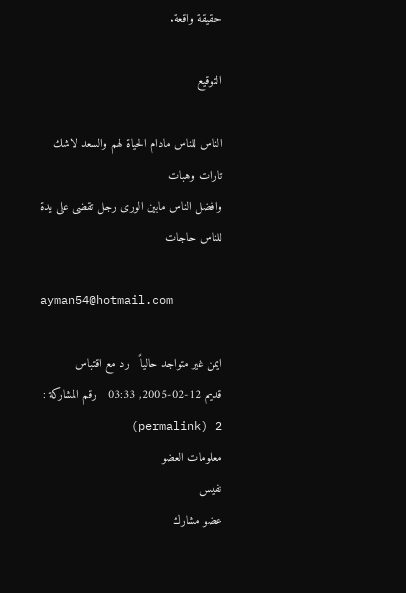حقيقة واقعة.

التوقيع

الناس للناس مادام الحياة لهم والسعد لاشك تارات وهبات
وافضل الناس مابين الورى رجل تقضى على يدة للناس حاجات

ayman54@hotmail.com

ايمن غير متواجد حالياً   رد مع اقتباس
قديم 12-02-2005, 03:33   رقم المشاركة : 2 (permalink)
معلومات العضو
نفيس
عضو مشارك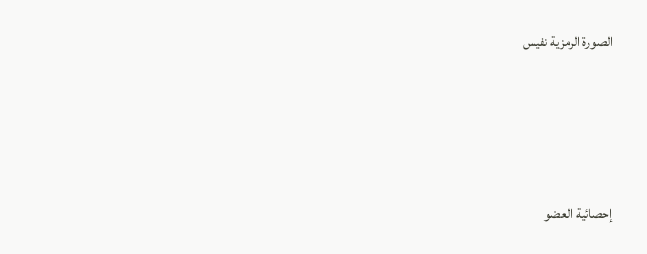الصورة الرمزية نفيس





إحصائية العضو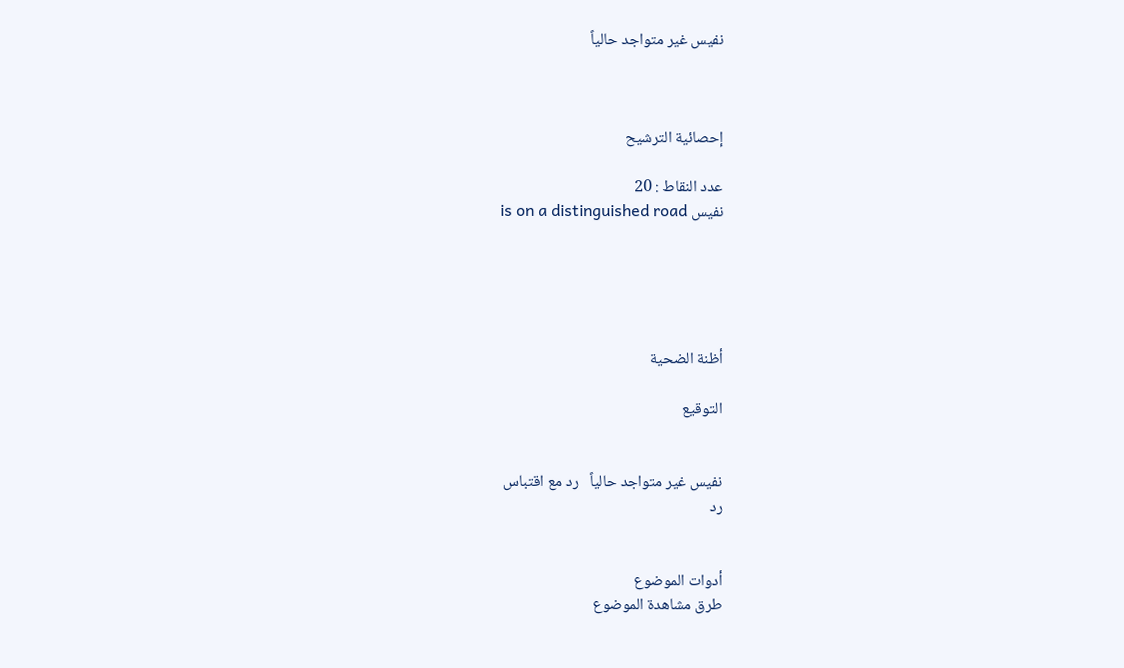نفيس غير متواجد حالياً



إحصائية الترشيح

عدد النقاط : 20
نفيس is on a distinguished road





أظنة الضحية

التوقيع


نفيس غير متواجد حالياً   رد مع اقتباس
رد


أدوات الموضوع
طرق مشاهدة الموضوع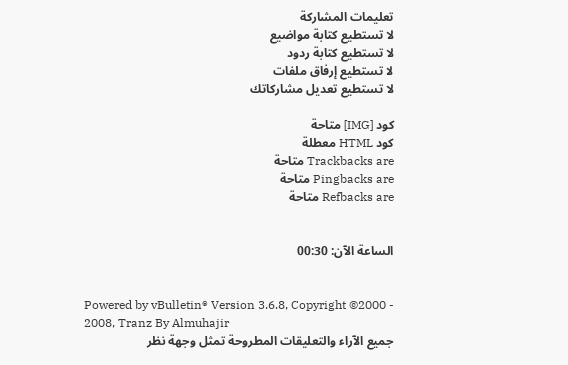تعليمات المشاركة
لا تستطيع كتابة مواضيع
لا تستطيع كتابة ردود
لا تستطيع إرفاق ملفات
لا تستطيع تعديل مشاركاتك

كود [IMG] متاحة
كود HTML معطلة
Trackbacks are متاحة
Pingbacks are متاحة
Refbacks are متاحة


الساعة الآن: 00:30


Powered by vBulletin® Version 3.6.8, Copyright ©2000 - 2008, Tranz By Almuhajir
جميع الآراء والتعليقات المطروحة تمثل وجهة نظر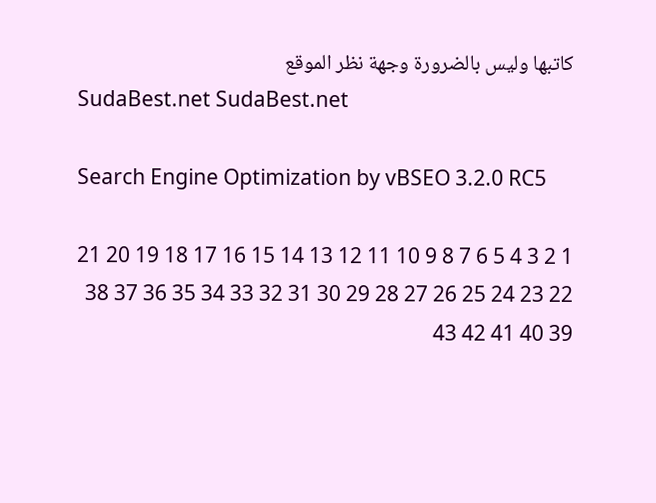كاتبها وليس بالضرورة وجهة نظر الموقع
SudaBest.net SudaBest.net

Search Engine Optimization by vBSEO 3.2.0 RC5

1 2 3 4 5 6 7 8 9 10 11 12 13 14 15 16 17 18 19 20 21 22 23 24 25 26 27 28 29 30 31 32 33 34 35 36 37 38 39 40 41 42 43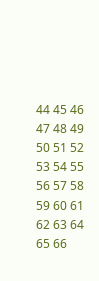44 45 46 47 48 49 50 51 52 53 54 55 56 57 58 59 60 61 62 63 64 65 66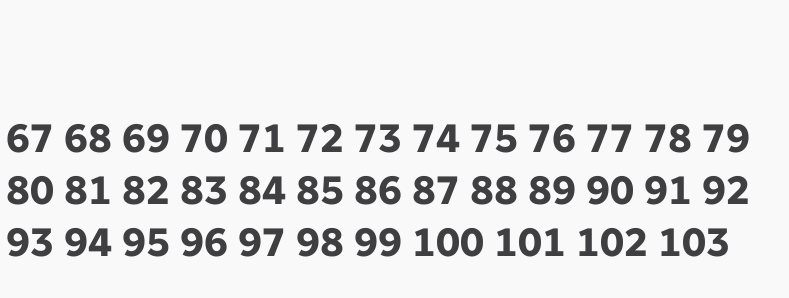67 68 69 70 71 72 73 74 75 76 77 78 79 80 81 82 83 84 85 86 87 88 89 90 91 92 93 94 95 96 97 98 99 100 101 102 103